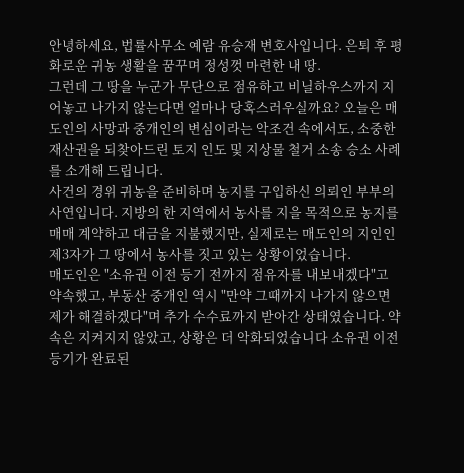안녕하세요, 법률사무소 예람 유승재 변호사입니다. 은퇴 후 평화로운 귀농 생활을 꿈꾸며 정성껏 마련한 내 땅.
그런데 그 땅을 누군가 무단으로 점유하고 비닐하우스까지 지어놓고 나가지 않는다면 얼마나 당혹스러우실까요? 오늘은 매도인의 사망과 중개인의 변심이라는 악조건 속에서도, 소중한 재산권을 되찾아드린 토지 인도 및 지상물 철거 소송 승소 사례를 소개해 드립니다.
사건의 경위 귀농을 준비하며 농지를 구입하신 의뢰인 부부의 사연입니다. 지방의 한 지역에서 농사를 지을 목적으로 농지를 매매 계약하고 대금을 지불했지만, 실제로는 매도인의 지인인 제3자가 그 땅에서 농사를 짓고 있는 상황이었습니다.
매도인은 "소유권 이전 등기 전까지 점유자를 내보내겠다"고 약속했고, 부동산 중개인 역시 "만약 그때까지 나가지 않으면 제가 해결하겠다"며 추가 수수료까지 받아간 상태였습니다. 약속은 지켜지지 않았고, 상황은 더 악화되었습니다 소유권 이전 등기가 완료된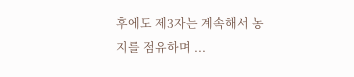후에도 제3자는 계속해서 농지를 점유하며 ...